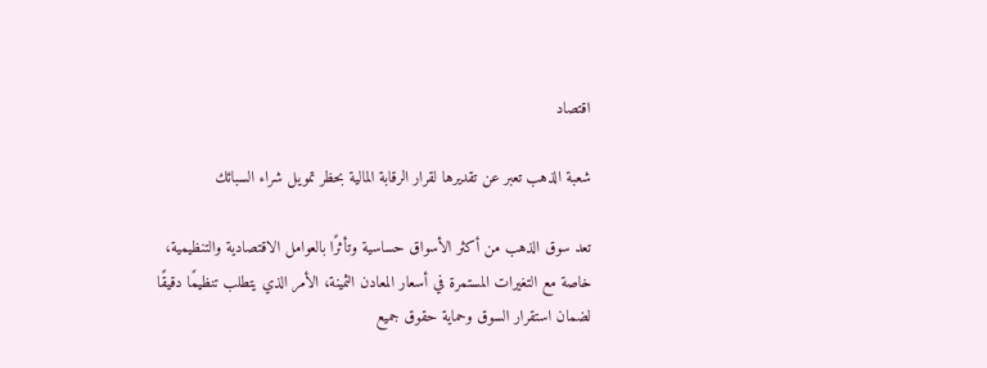اقتصاد

شعبة الذهب تعبر عن تقديرها لقرار الرقابة المالية بحظر تمويل شراء السبائك

تعد سوق الذهب من أكثر الأسواق حساسية وتأثرًا بالعوامل الاقتصادية والتنظيمية، خاصة مع التغيرات المستمرة في أسعار المعادن الثمينة، الأمر الذي يتطلب تنظيمًا دقيقًا لضمان استقرار السوق وحماية حقوق جميع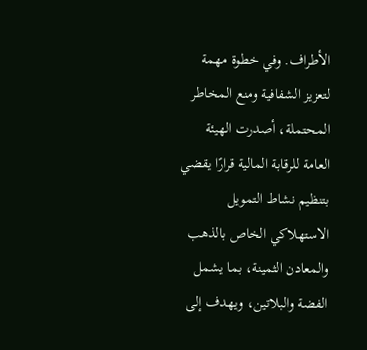الأطراف. وفي خطوة مهمة لتعزيز الشفافية ومنع المخاطر المحتملة، أصدرت الهيئة العامة للرقابة المالية قرارًا يقضي بتنظيم نشاط التمويل الاستهلاكي الخاص بالذهب والمعادن الثمينة، بما يشمل الفضة والبلاتين، ويهدف إلى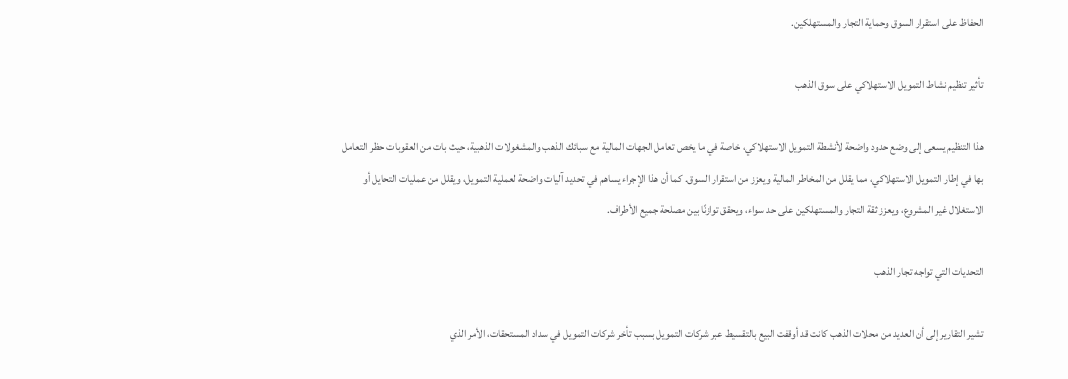الحفاظ على استقرار السوق وحماية التجار والمستهلكين.

تأثير تنظيم نشاط التمويل الاستهلاكي على سوق الذهب

هذا التنظيم يسعى إلى وضع حدود واضحة لأنشطة التمويل الاستهلاكي، خاصة في ما يخص تعامل الجهات المالية مع سبائك الذهب والمشغولات الذهبية، حيث بات من العقوبات حظر التعامل بها في إطار التمويل الاستهلاكي، مما يقلل من المخاطر المالية ويعزز من استقرار السوق. كما أن هذا الإجراء يساهم في تحديد آليات واضحة لعملية التمويل، ويقلل من عمليات التحايل أو الاستغلال غير المشروع، ويعزز ثقة التجار والمستهلكين على حد سواء، ويحقق توازنًا بين مصلحة جميع الأطراف.

التحديات التي تواجه تجار الذهب

تشير التقارير إلى أن العديد من محلات الذهب كانت قد أوقفت البيع بالتقسيط عبر شركات التمويل بسبب تأخر شركات التمويل في سداد المستحقات، الأمر الذي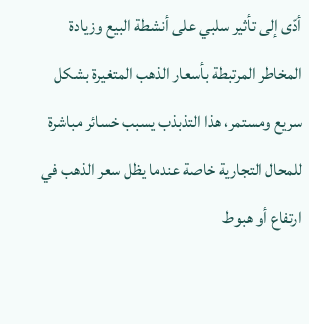أدّى إلى تأثير سلبي على أنشطة البيع وزيادة المخاطر المرتبطة بأسعار الذهب المتغيرة بشكل سريع ومستمر، هذا التذبذب يسبب خسائر مباشرة للمحال التجارية خاصة عندما يظل سعر الذهب في ارتفاع أو هبوط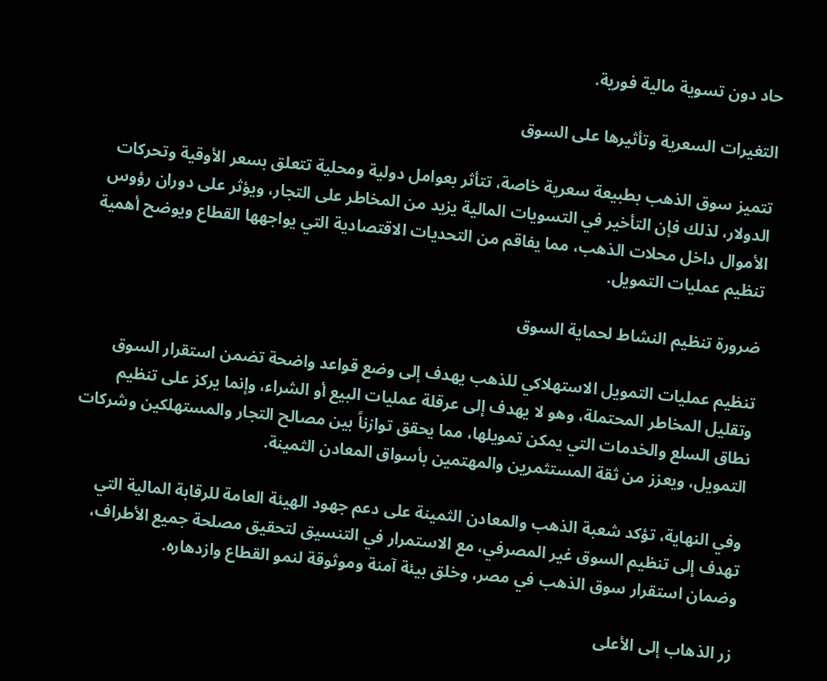حاد دون تسوية مالية فورية.

التغيرات السعرية وتأثيرها على السوق

تتميز سوق الذهب بطبيعة سعرية خاصة، تتأثر بعوامل دولية ومحلية تتعلق بسعر الأوقية وتحركات الدولار، لذلك فإن التأخير في التسويات المالية يزيد من المخاطر على التجار، ويؤثر على دوران رؤوس الأموال داخل محلات الذهب، مما يفاقم من التحديات الاقتصادية التي يواجهها القطاع ويوضح أهمية تنظيم عمليات التمويل.

ضرورة تنظيم النشاط لحماية السوق

تنظيم عمليات التمويل الاستهلاكي للذهب يهدف إلى وضع قواعد واضحة تضمن استقرار السوق وتقليل المخاطر المحتملة، وهو لا يهدف إلى عرقلة عمليات البيع أو الشراء، وإنما يركز على تنظيم نطاق السلع والخدمات التي يمكن تمويلها، مما يحقق توازناً بين مصالح التجار والمستهلكين وشركات التمويل، ويعزز من ثقة المستثمرين والمهتمين بأسواق المعادن الثمينة.

وفي النهاية، تؤكد شعبة الذهب والمعادن الثمينة على دعم جهود الهيئة العامة للرقابة المالية التي تهدف إلى تنظيم السوق غير المصرفي، مع الاستمرار في التنسيق لتحقيق مصلحة جميع الأطراف، وضمان استقرار سوق الذهب في مصر، وخلق بيئة آمنة وموثوقة لنمو القطاع وازدهاره.

زر الذهاب إلى الأعلى